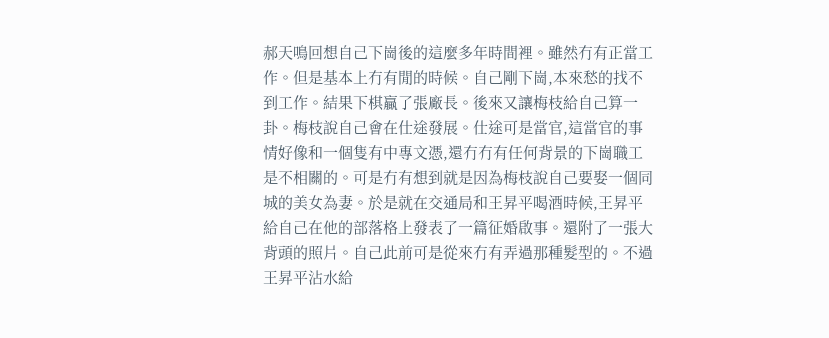郝天鳴回想自己下崗後的這麼多年時間裡。雖然冇有正當工作。但是基本上冇有閒的時候。自己剛下崗,本來愁的找不到工作。結果下棋贏了張廠長。後來又讓梅枝給自己算一卦。梅枝說自己會在仕途發展。仕途可是當官,這當官的事情好像和一個隻有中專文憑,還冇冇有任何背景的下崗職工是不相關的。可是冇有想到就是因為梅枝說自己要娶一個同城的美女為妻。於是就在交通局和王昇平喝酒時候,王昇平給自己在他的部落格上發表了一篇征婚啟事。還附了一張大背頭的照片。自己此前可是從來冇有弄過那種髮型的。不過王昇平沾水給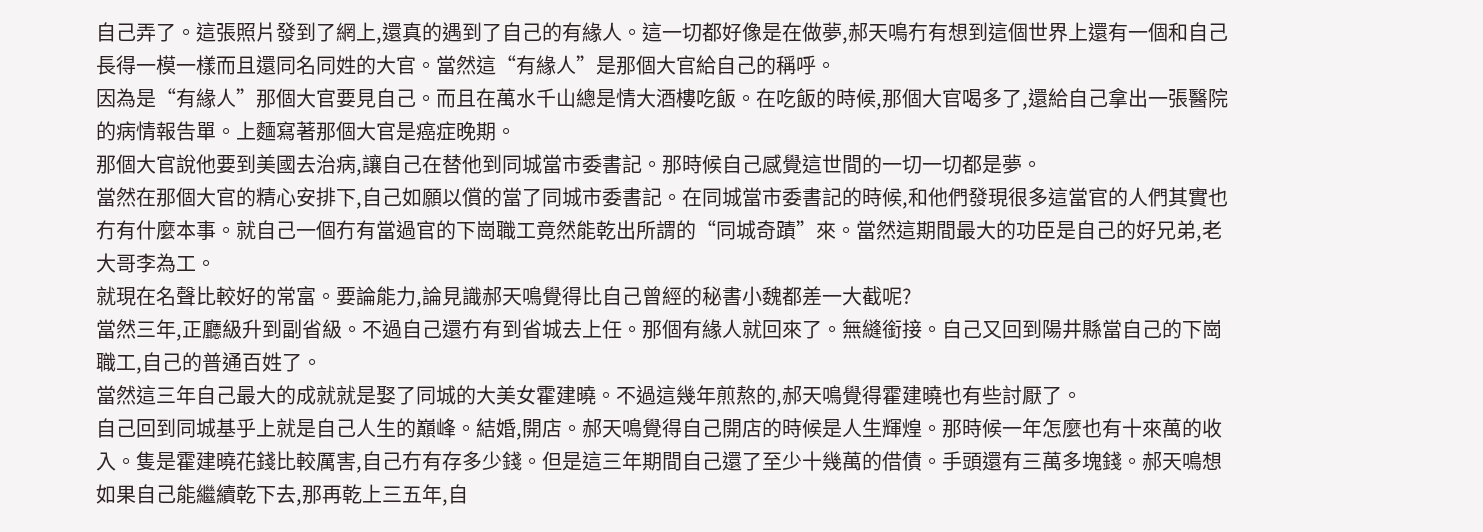自己弄了。這張照片發到了網上,還真的遇到了自己的有緣人。這一切都好像是在做夢,郝天鳴冇有想到這個世界上還有一個和自己長得一模一樣而且還同名同姓的大官。當然這“有緣人”是那個大官給自己的稱呼。
因為是“有緣人”那個大官要見自己。而且在萬水千山總是情大酒樓吃飯。在吃飯的時候,那個大官喝多了,還給自己拿出一張醫院的病情報告單。上麵寫著那個大官是癌症晚期。
那個大官說他要到美國去治病,讓自己在替他到同城當市委書記。那時候自己感覺這世間的一切一切都是夢。
當然在那個大官的精心安排下,自己如願以償的當了同城市委書記。在同城當市委書記的時候,和他們發現很多這當官的人們其實也冇有什麼本事。就自己一個冇有當過官的下崗職工竟然能乾出所謂的“同城奇蹟”來。當然這期間最大的功臣是自己的好兄弟,老大哥李為工。
就現在名聲比較好的常富。要論能力,論見識郝天鳴覺得比自己曾經的秘書小魏都差一大截呢?
當然三年,正廳級升到副省級。不過自己還冇有到省城去上任。那個有緣人就回來了。無縫銜接。自己又回到陽井縣當自己的下崗職工,自己的普通百姓了。
當然這三年自己最大的成就就是娶了同城的大美女霍建曉。不過這幾年煎熬的,郝天鳴覺得霍建曉也有些討厭了。
自己回到同城基乎上就是自己人生的巔峰。結婚,開店。郝天鳴覺得自己開店的時候是人生輝煌。那時候一年怎麼也有十來萬的收入。隻是霍建曉花錢比較厲害,自己冇有存多少錢。但是這三年期間自己還了至少十幾萬的借債。手頭還有三萬多塊錢。郝天鳴想如果自己能繼續乾下去,那再乾上三五年,自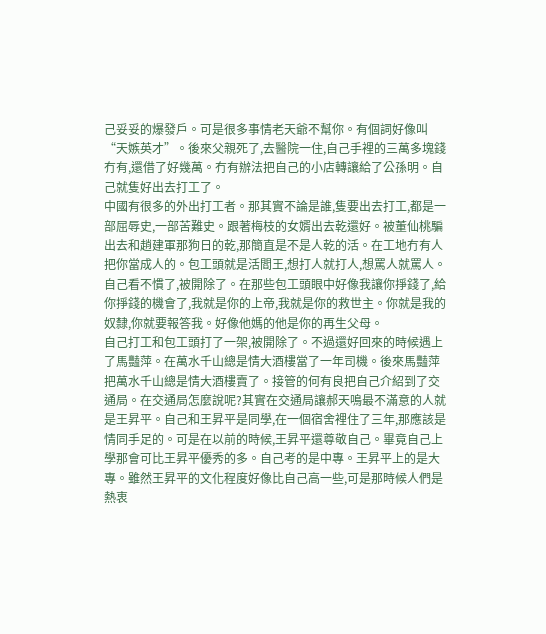己妥妥的爆發戶。可是很多事情老天爺不幫你。有個詞好像叫“天嫉英才”。後來父親死了,去醫院一住,自己手裡的三萬多塊錢冇有,還借了好幾萬。冇有辦法把自己的小店轉讓給了公孫明。自己就隻好出去打工了。
中國有很多的外出打工者。那其實不論是誰,隻要出去打工,都是一部屈辱史,一部苦難史。跟著梅枝的女婿出去乾還好。被董仙桃騙出去和趙建軍那狗日的乾,那簡直是不是人乾的活。在工地冇有人把你當成人的。包工頭就是活閻王,想打人就打人,想罵人就罵人。自己看不慣了,被開除了。在那些包工頭眼中好像我讓你掙錢了,給你掙錢的機會了,我就是你的上帝,我就是你的救世主。你就是我的奴隸,你就要報答我。好像他媽的他是你的再生父母。
自己打工和包工頭打了一架,被開除了。不過還好回來的時候遇上了馬豔萍。在萬水千山總是情大酒樓當了一年司機。後來馬豔萍把萬水千山總是情大酒樓賣了。接管的何有良把自己介紹到了交通局。在交通局怎麼說呢?其實在交通局讓郝天鳴最不滿意的人就是王昇平。自己和王昇平是同學,在一個宿舍裡住了三年,那應該是情同手足的。可是在以前的時候,王昇平還尊敬自己。畢竟自己上學那會可比王昇平優秀的多。自己考的是中專。王昇平上的是大專。雖然王昇平的文化程度好像比自己高一些,可是那時候人們是熱衷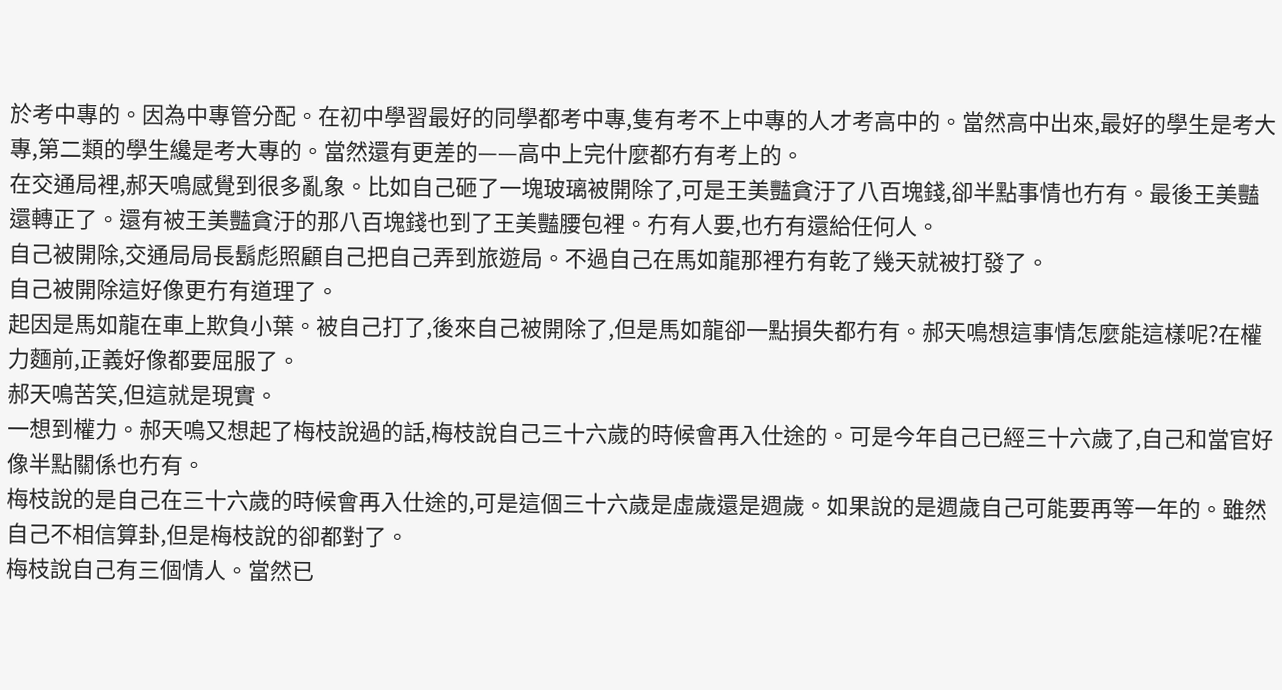於考中專的。因為中專管分配。在初中學習最好的同學都考中專,隻有考不上中專的人才考高中的。當然高中出來,最好的學生是考大專,第二類的學生纔是考大專的。當然還有更差的——高中上完什麼都冇有考上的。
在交通局裡,郝天鳴感覺到很多亂象。比如自己砸了一塊玻璃被開除了,可是王美豔貪汙了八百塊錢,卻半點事情也冇有。最後王美豔還轉正了。還有被王美豔貪汙的那八百塊錢也到了王美豔腰包裡。冇有人要,也冇有還給任何人。
自己被開除,交通局局長鬍彪照顧自己把自己弄到旅遊局。不過自己在馬如龍那裡冇有乾了幾天就被打發了。
自己被開除這好像更冇有道理了。
起因是馬如龍在車上欺負小葉。被自己打了,後來自己被開除了,但是馬如龍卻一點損失都冇有。郝天鳴想這事情怎麼能這樣呢?在權力麵前,正義好像都要屈服了。
郝天鳴苦笑,但這就是現實。
一想到權力。郝天鳴又想起了梅枝說過的話,梅枝說自己三十六歲的時候會再入仕途的。可是今年自己已經三十六歲了,自己和當官好像半點關係也冇有。
梅枝說的是自己在三十六歲的時候會再入仕途的,可是這個三十六歲是虛歲還是週歲。如果說的是週歲自己可能要再等一年的。雖然自己不相信算卦,但是梅枝說的卻都對了。
梅枝說自己有三個情人。當然已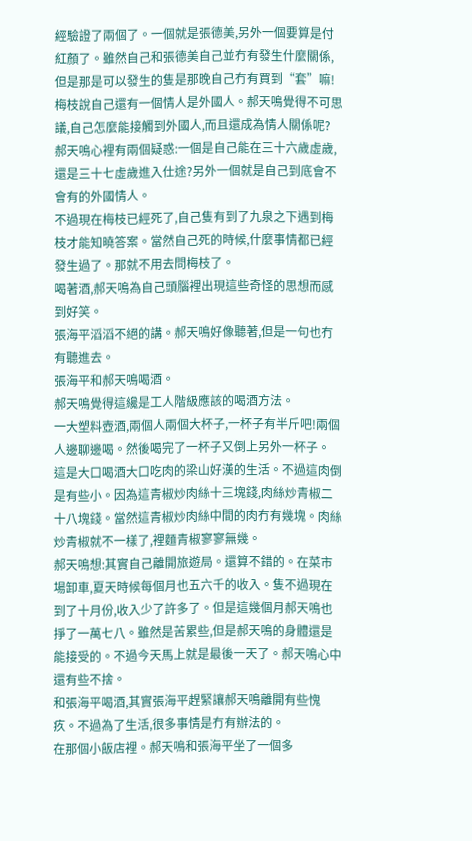經驗證了兩個了。一個就是張德美,另外一個要算是付紅顏了。雖然自己和張德美自己並冇有發生什麼關係,但是那是可以發生的隻是那晚自己冇有買到“套”嘛!梅枝說自己還有一個情人是外國人。郝天鳴覺得不可思議,自己怎麼能接觸到外國人,而且還成為情人關係呢?
郝天鳴心裡有兩個疑惑:一個是自己能在三十六歲虛歲,還是三十七虛歲進入仕途?另外一個就是自己到底會不會有的外國情人。
不過現在梅枝已經死了,自己隻有到了九泉之下遇到梅枝才能知曉答案。當然自己死的時候,什麼事情都已經發生過了。那就不用去問梅枝了。
喝著酒,郝天鳴為自己頭腦裡出現這些奇怪的思想而感到好笑。
張海平滔滔不絕的講。郝天鳴好像聽著,但是一句也冇有聽進去。
張海平和郝天鳴喝酒。
郝天鳴覺得這纔是工人階級應該的喝酒方法。
一大塑料壺酒,兩個人兩個大杯子,一杯子有半斤吧!兩個人邊聊邊喝。然後喝完了一杯子又倒上另外一杯子。
這是大口喝酒大口吃肉的梁山好漢的生活。不過這肉倒是有些小。因為這青椒炒肉絲十三塊錢,肉絲炒青椒二十八塊錢。當然這青椒炒肉絲中間的肉冇有幾塊。肉絲炒青椒就不一樣了,裡麵青椒寥寥無幾。
郝天鳴想:其實自己離開旅遊局。還算不錯的。在菜市場卸車,夏天時候每個月也五六千的收入。隻不過現在到了十月份,收入少了許多了。但是這幾個月郝天鳴也掙了一萬七八。雖然是苦累些,但是郝天鳴的身體還是能接受的。不過今天馬上就是最後一天了。郝天鳴心中還有些不捨。
和張海平喝酒,其實張海平趕緊讓郝天鳴離開有些愧疚。不過為了生活,很多事情是冇有辦法的。
在那個小飯店裡。郝天鳴和張海平坐了一個多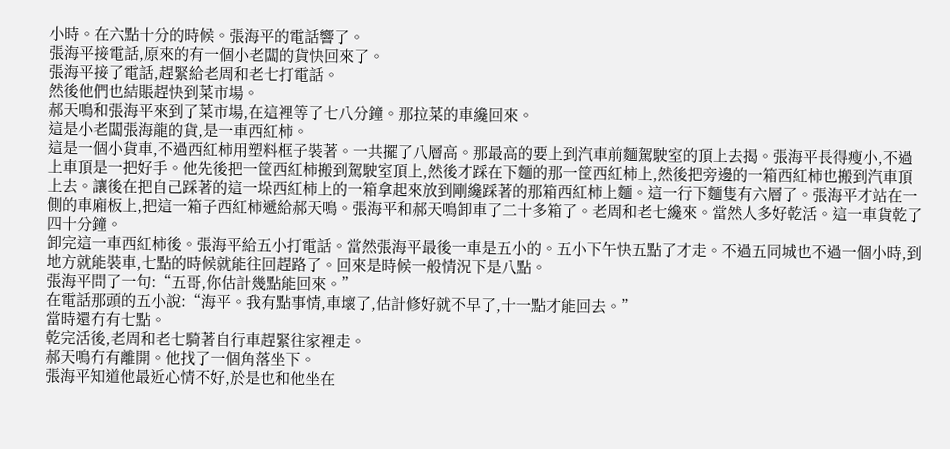小時。在六點十分的時候。張海平的電話響了。
張海平接電話,原來的有一個小老闆的貨快回來了。
張海平接了電話,趕緊給老周和老七打電話。
然後他們也結賬趕快到菜市場。
郝天鳴和張海平來到了菜市場,在這裡等了七八分鐘。那拉菜的車纔回來。
這是小老闆張海龍的貨,是一車西紅柿。
這是一個小貨車,不過西紅柿用塑料框子裝著。一共擺了八層高。那最高的要上到汽車前麵駕駛室的頂上去揭。張海平長得瘦小,不過上車頂是一把好手。他先後把一筐西紅柿搬到駕駛室頂上,然後才踩在下麵的那一筐西紅柿上,然後把旁邊的一箱西紅柿也搬到汽車頂上去。讓後在把自己踩著的這一垛西紅柿上的一箱拿起來放到剛纔踩著的那箱西紅柿上麵。這一行下麵隻有六層了。張海平才站在一側的車廂板上,把這一箱子西紅柿遞給郝天鳴。張海平和郝天鳴卸車了二十多箱了。老周和老七纔來。當然人多好乾活。這一車貨乾了四十分鐘。
卸完這一車西紅柿後。張海平給五小打電話。當然張海平最後一車是五小的。五小下午快五點了才走。不過五同城也不過一個小時,到地方就能裝車,七點的時候就能往回趕路了。回來是時候一般情況下是八點。
張海平問了一句:“五哥,你估計幾點能回來。”
在電話那頭的五小說:“海平。我有點事情,車壞了,估計修好就不早了,十一點才能回去。”
當時還冇有七點。
乾完活後,老周和老七騎著自行車趕緊往家裡走。
郝天鳴冇有離開。他找了一個角落坐下。
張海平知道他最近心情不好,於是也和他坐在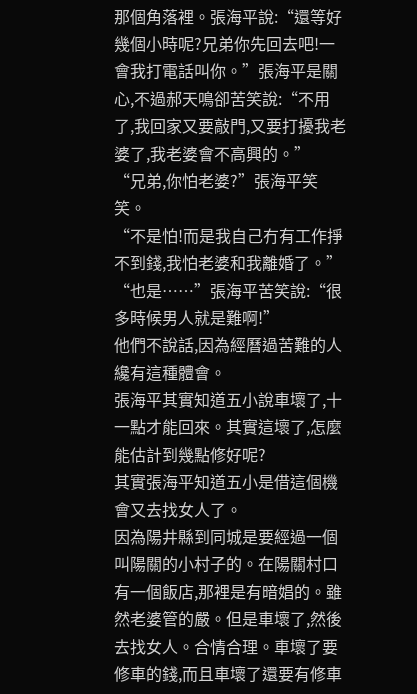那個角落裡。張海平說:“還等好幾個小時呢?兄弟你先回去吧!一會我打電話叫你。”張海平是關心,不過郝天鳴卻苦笑說:“不用了,我回家又要敲門,又要打擾我老婆了,我老婆會不高興的。”
“兄弟,你怕老婆?”張海平笑笑。
“不是怕!而是我自己冇有工作掙不到錢,我怕老婆和我離婚了。”
“也是……”張海平苦笑說:“很多時候男人就是難啊!”
他們不說話,因為經曆過苦難的人纔有這種體會。
張海平其實知道五小說車壞了,十一點才能回來。其實這壞了,怎麼能估計到幾點修好呢?
其實張海平知道五小是借這個機會又去找女人了。
因為陽井縣到同城是要經過一個叫陽關的小村子的。在陽關村口有一個飯店,那裡是有暗娼的。雖然老婆管的嚴。但是車壞了,然後去找女人。合情合理。車壞了要修車的錢,而且車壞了還要有修車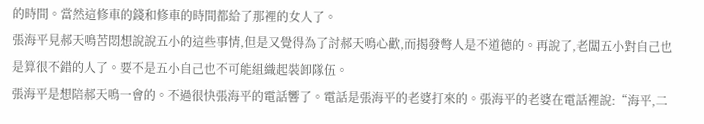的時間。當然這修車的錢和修車的時間都給了那裡的女人了。
張海平見郝天鳴苦悶想說說五小的這些事情,但是又覺得為了討郝天鳴心歡,而揭發彆人是不道德的。再說了,老闆五小對自己也是算很不錯的人了。要不是五小自己也不可能組織起裝卸隊伍。
張海平是想陪郝天鳴一會的。不過很快張海平的電話響了。電話是張海平的老婆打來的。張海平的老婆在電話裡說:“海平,二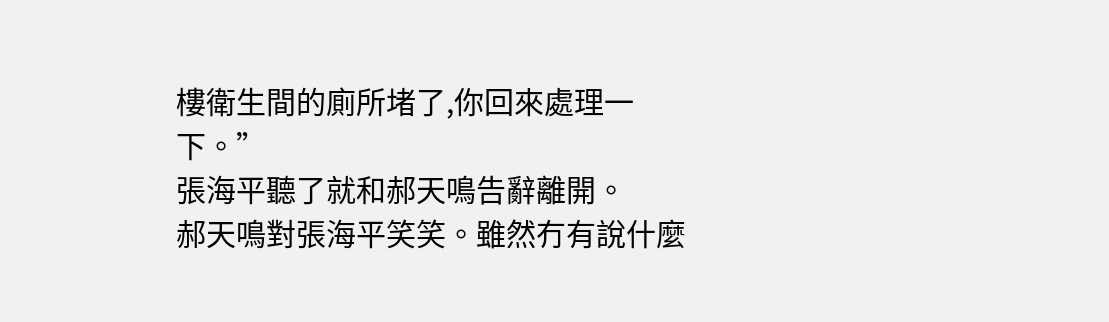樓衛生間的廁所堵了,你回來處理一下。”
張海平聽了就和郝天鳴告辭離開。
郝天鳴對張海平笑笑。雖然冇有說什麼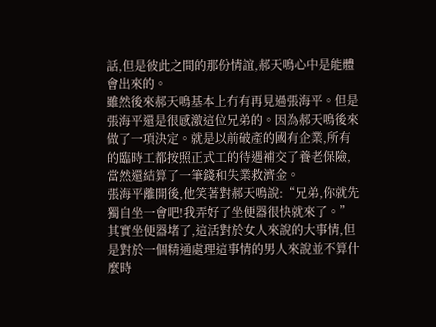話,但是彼此之間的那份情誼,郝天鳴心中是能體會出來的。
雖然後來郝天鳴基本上冇有再見過張海平。但是張海平還是很感激這位兄弟的。因為郝天鳴後來做了一項決定。就是以前破產的國有企業,所有的臨時工都按照正式工的待遇補交了養老保險,當然還結算了一筆錢和失業救濟金。
張海平離開後,他笑著對郝天鳴說:“兄弟,你就先獨自坐一會吧!我弄好了坐便器很快就來了。”
其實坐便器堵了,這活對於女人來說的大事情,但是對於一個精通處理這事情的男人來說並不算什麼時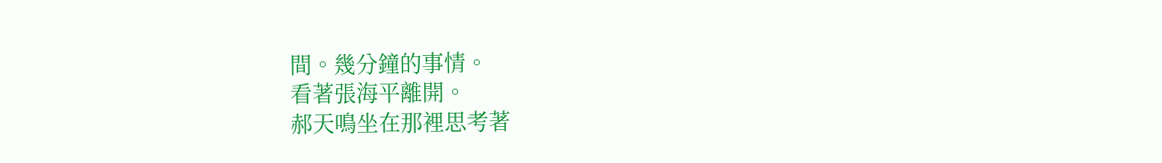間。幾分鐘的事情。
看著張海平離開。
郝天鳴坐在那裡思考著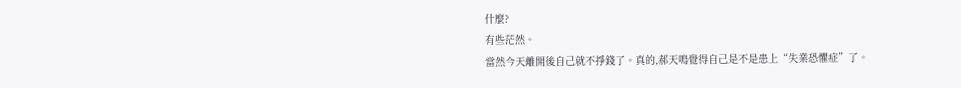什麼?
有些茫然。
當然今天離開後自己就不掙錢了。真的,郝天鳴覺得自己是不是患上“失業恐懼症”了。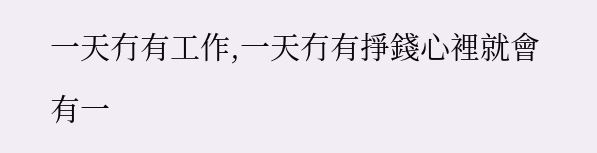一天冇有工作,一天冇有掙錢心裡就會有一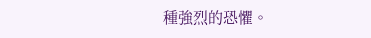種強烈的恐懼。